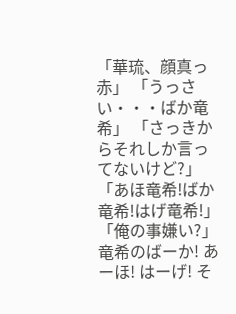「華琉、顔真っ赤」 「うっさい・・・ばか竜希」 「さっきからそれしか言ってないけど?」 「あほ竜希!ばか竜希!はげ竜希!」 「俺の事嫌い?」 竜希のばーか! あーほ! はーげ! そ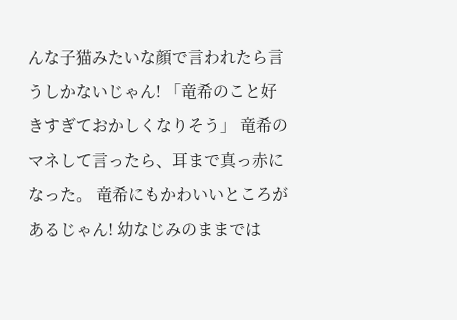んな子猫みたいな顔で言われたら言うしかないじゃん! 「竜希のこと好きすぎておかしくなりそう」 竜希のマネして言ったら、耳まで真っ赤になった。 竜希にもかわいいところがあるじゃん! 幼なじみのままでは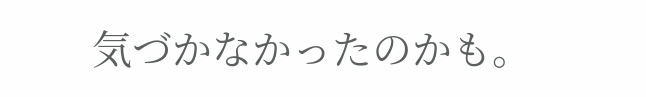気づかなかったのかも。